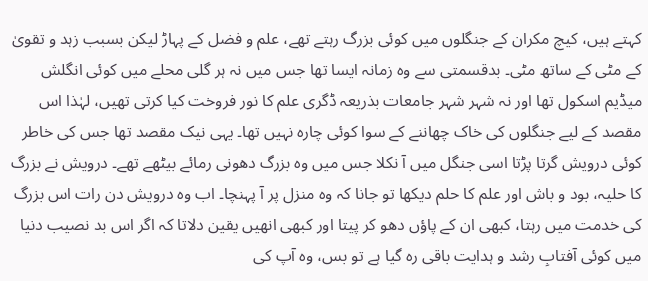کہتے ہیں، کیچ مکران کے جنگلوں میں کوئی بزرگ رہتے تھے، علم و فضل کے پہاڑ لیکن بسبب زہد و تقویٰ کے مٹی کے ساتھ مٹی۔ بدقسمتی سے وہ زمانہ ایسا تھا جس میں نہ ہر گلی محلے میں کوئی انگلش میڈیم اسکول تھا اور نہ شہر شہر جامعات بذریعہ ڈگری علم کا نور فروخت کیا کرتی تھیں، لہٰذا اس مقصد کے لیے جنگلوں کی خاک چھاننے کے سوا کوئی چارہ نہیں تھا۔ یہی نیک مقصد تھا جس کی خاطر کوئی درویش گرتا پڑتا اسی جنگل میں آ نکلا جس میں وہ بزرگ دھونی رمائے بیٹھے تھے۔ درویش نے بزرگ کا حلیہ، بود و باش اور علم کا حلم دیکھا تو جانا کہ وہ منزل پر آ پہنچا۔ اب وہ درویش دن رات اس بزرگ کی خدمت میں رہتا، کبھی ان کے پاؤں دھو کر پیتا اور کبھی انھیں یقین دلاتا کہ اگر اس بد نصیب دنیا میں کوئی آفتابِ رشد و ہدایت باقی رہ گیا ہے تو بس، وہ آپ کی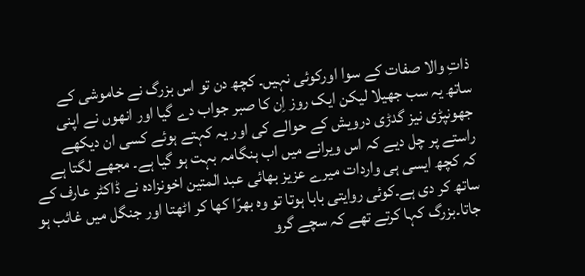ذاتِ والا صفات کے سوا اورکوئی نہیں۔ کچھ دن تو اس بزرگ نے خاموشی کے ساتھ یہ سب جھیلا لیکن ایک روز اِن کا صبر جواب دے گیا اور انھوں نے اپنی جھونپڑی نیز گدڑی درویش کے حوالے کی اور یہ کہتے ہوئے کسی ان دیکھے راستے پر چل دیے کہ اس ویرانے میں اب ہنگامہ بہت ہو گیا ہے۔ مجھے لگتا ہے کہ کچھ ایسی ہی واردات میرے عزیز بھائی عبد المتین اخونزادہ نے ڈاکٹر عارف کے ساتھ کر دی ہے۔کوئی روایتی بابا ہوتا تو وہ بھرّا کھا کر اٹھتا اور جنگل میں غائب ہو جاتا۔بزرگ کہا کرتے تھے کہ سچے گرو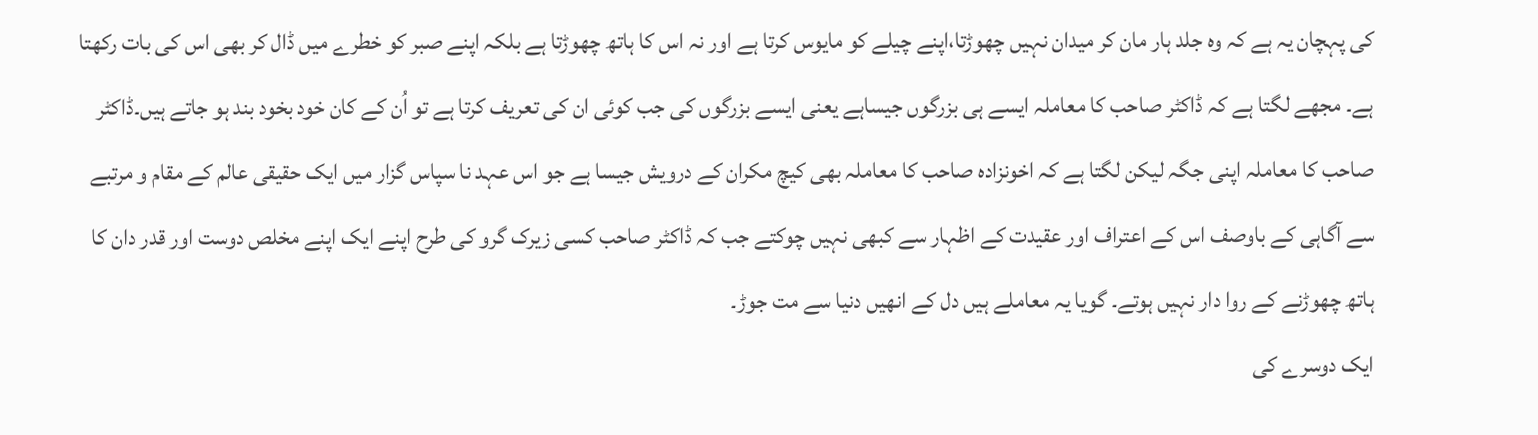کی پہچان یہ ہے کہ وہ جلد ہار مان کر میدان نہیں چھوڑتا،اپنے چیلے کو مایوس کرتا ہے اور نہ اس کا ہاتھ چھوڑتا ہے بلکہ اپنے صبر کو خطرے میں ڈال کر بھی اس کی بات رکھتا ہے۔ مجھے لگتا ہے کہ ڈاکٹر صاحب کا معاملہ ایسے ہی بزرگوں جیساہے یعنی ایسے بزرگوں کی جب کوئی ان کی تعریف کرتا ہے تو اُن کے کان خود بخود بند ہو جاتے ہیں۔ڈاکٹر صاحب کا معاملہ اپنی جگہ لیکن لگتا ہے کہ اخونزادہ صاحب کا معاملہ بھی کیچ مکران کے درویش جیسا ہے جو اس عہد نا سپاس گزار میں ایک حقیقی عالم کے مقام و مرتبے سے آگاہی کے باوصف اس کے اعتراف اور عقیدت کے اظہار سے کبھی نہیں چوکتے جب کہ ڈاکٹر صاحب کسی زیرک گرو کی طرح اپنے ایک اپنے مخلص دوست اور قدر دان کا ہاتھ چھوڑنے کے روا دار نہیں ہوتے۔ گویا یہ معاملے ہیں دل کے انھیں دنیا سے مت جوڑ۔
ایک دوسرے کی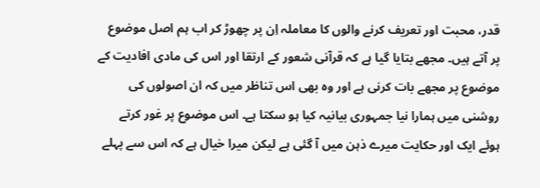قدر، محبت اور تعریف کرنے والوں کا معاملہ اِن پر چھوڑ کر اب ہم اصل موضوع پر آتے ہیں۔ مجھے بتایا گیا ہے کہ قرآنی شعور کے ارتقا اور اس کی مادی افادیت کے موضوع پر مجھے بات کرنی ہے اور وہ بھی اس تناظر میں کہ ان اصولوں کی روشنی میں ہمارا نیا جمہوری بیانیہ کیا ہو سکتا ہے۔ اس موضوع پر غور کرتے ہوئے ایک اور حکایت میرے ذہن میں آ گئی ہے لیکن میرا خیال ہے کہ اس سے پہلے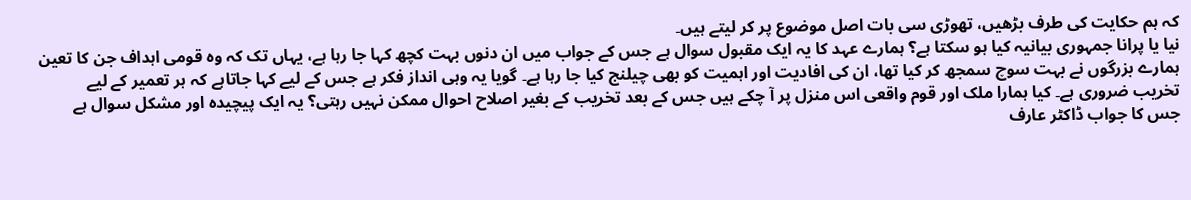کہ ہم حکایت کی طرف بڑھیں، تھوڑی سی بات اصل موضوع پر کر لیتے ہیں۔
نیا یا پرانا جمہوری بیانیہ کیا ہو سکتا ہے؟ ہمارے عہد کا یہ ایک مقبول سوال ہے جس کے جواب میں ان دنوں بہت کچھ کہا جا رہا ہے، یہاں تک کہ وہ قومی اہداف جن کا تعین ہمارے بزرگوں نے بہت سوچ سمجھ کر کیا تھا، ان کی افادیت اور اہمیت کو بھی چیلنج کیا جا رہا ہے۔ گویا یہ وہی انداز فکر ہے جس کے لیے کہا جاتاہے کہ ہر تعمیر کے لیے تخریب ضروری ہے۔ کیا ہمارا ملک اور قوم واقعی اس منزل پر آ چکے ہیں جس کے بعد تخریب کے بغیر اصلاح احوال ممکن نہیں رہتی؟ یہ ایک پیچیدہ اور مشکل سوال ہے جس کا جواب ڈاکٹر عارف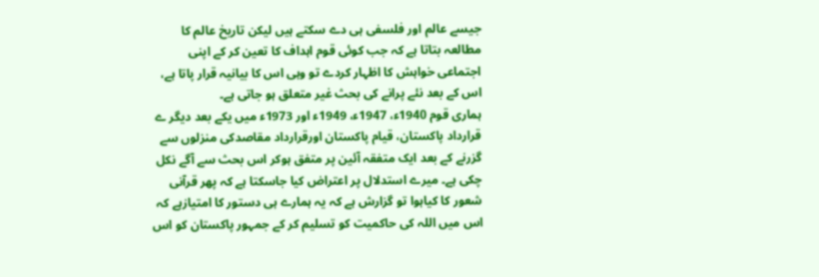جیسے عالم اور فلسفی ہی دے سکتے ہیں لیکن تاریخ عالم کا مطالعہ بتاتا ہے کہ جب کوئی قوم اہداف کا تعین کر کے اپنی اجتماعی خواہش کا اظہار کردے تو وہی اس کا بیانیہ قرار پاتا ہے، اس کے بعد نئے پرانے کی بحث غیر متعلق ہو جاتی ہے۔
ہماری قوم 1940ء، 1947ء، 1949ء اور 1973ء میں یکے بعد دیگر ے قرارداد پاکستان، قیام پاکستان اورقرارداد مقاصدکی منزلوں سے گزرنے کے بعد ایک متفقہ آئین پر متفق ہوکر اس بحث سے آگے نکل چکی ہے۔ میرے استدلال پر اعتراض کیا جاسکتا ہے کہ پھر قرآنی شعور کا کیاہوا تو گزارش ہے کہ یہ ہمارے ہی دستور کا امتیازہے کہ اس میں اللہ کی حاکمیت کو تسلیم کر کے جمہور پاکستان کو اس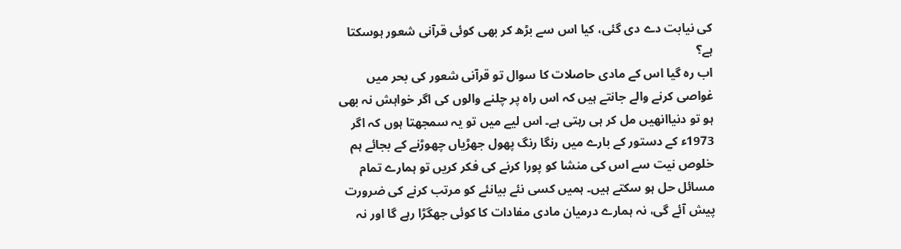کی نیابت دے دی گئی، کیا اس سے بڑھ کر بھی کوئی قرآنی شعور ہوسکتا ہے؟
اب رہ گیا اس کے مادی حاصلات کا سوال تو قرآنی شعور کی بحر میں غواصی کرنے والے جانتے ہیں کہ اس راہ پر چلنے والوں کی اگر خواہش نہ بھی ہو تو دنیاانھیں مل کر ہی رہتی ہے۔ اس لیے میں تو یہ سمجھتا ہوں کہ اگر 1973ء کے دستور کے بارے میں رنگا رنگ پھول جھڑیاں چھوڑنے کے بجائے ہم خلوص نیت سے اس کی منشا کو پورا کرنے کی فکر کریں تو ہمارے تمام مسائل حل ہو سکتے ہیں۔ ہمیں کسی نئے بیانئے کو مرتب کرنے کی ضرورت پیش آئے گی، نہ ہمارے درمیان مادی مفادات کا کوئی جھگڑا رہے گا اور نہ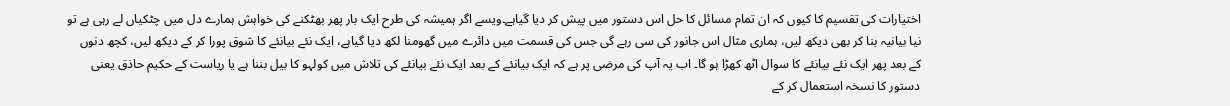اختیارات کی تقسیم کا کیوں کہ ان تمام مسائل کا حل اس دستور میں پیش کر دیا گیاہے۔ویسے اگر ہمیشہ کی طرح ایک بار پھر بھٹکنے کی خواہش ہمارے دل میں چٹکیاں لے رہی ہے تو نیا بیانیہ بنا کر بھی دیکھ لیں، ہماری مثال اس جانور کی سی رہے گی جس کی قسمت میں دائرے میں گھومنا لکھ دیا گیاہے، ایک نئے بیانئے کا شوق پورا کر کے دیکھ لیں، کچھ دنوں کے بعد پھر ایک نئے بیانئے کا سوال اٹھ کھڑا ہو گا۔ اب یہ آپ کی مرضی پر ہے کہ ایک بیانئے کے بعد ایک نئے بیانئے کی تلاش میں کولہو کا بیل بننا ہے یا ریاست کے حکیم حاذق یعنی دستور کا نسخہ استعمال کر کے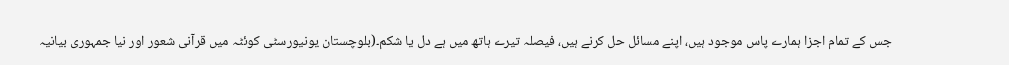جس کے تمام اجزا ہمارے پاس موجود ہیں، اپنے مسائل حل کرنے ہیں، فیصلہ تیرے ہاتھ میں ہے دل یا شکم۔(بلوچستان یونیورسٹی کوئٹہ میں قرآنی شعور اور نیا جمہوری بیانیہ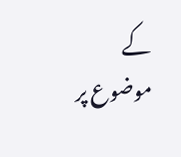کے موضوع پر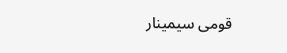قومی سیمینار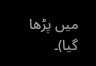میں پڑھا گیا)۔